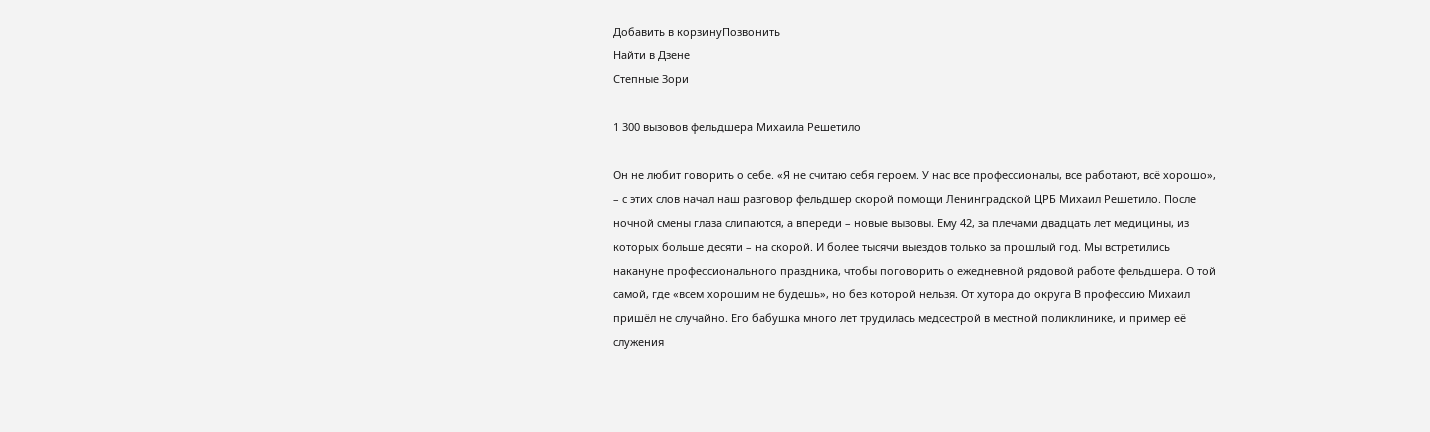Добавить в корзинуПозвонить
Найти в Дзене
Степные Зори

1 300 вызовов фельдшера Михаила Решетило

Он не любит говорить о себе. «Я не считаю себя героем. У нас все профессионалы, все работают, всё хорошо», – с этих слов начал наш разговор фельдшер скорой помощи Ленинградской ЦРБ Михаил Решетило. После ночной смены глаза слипаются, а впереди – новые вызовы. Ему 42, за плечами двадцать лет медицины, из которых больше десяти – на скорой. И более тысячи выездов только за прошлый год. Мы встретились накануне профессионального праздника, чтобы поговорить о ежедневной рядовой работе фельдшера. О той самой, где «всем хорошим не будешь», но без которой нельзя. От хутора до округа В профессию Михаил пришёл не случайно. Его бабушка много лет трудилась медсестрой в местной поликлинике, и пример её служения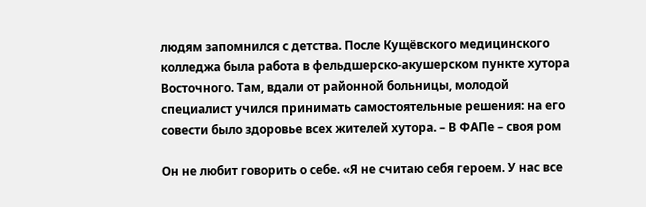людям запомнился с детства. После Кущёвского медицинского колледжа была работа в фельдшерско-акушерском пункте хутора Восточного. Там, вдали от районной больницы, молодой специалист учился принимать самостоятельные решения: на его совести было здоровье всех жителей хутора. – В ФАПе – своя ром

Он не любит говорить о себе. «Я не считаю себя героем. У нас все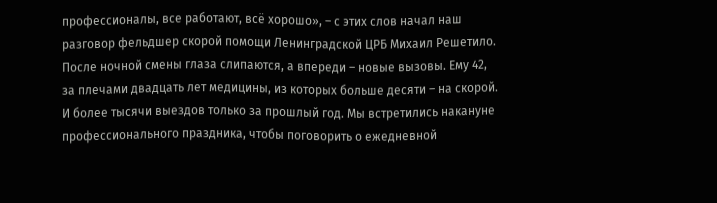профессионалы, все работают, всё хорошо», – с этих слов начал наш разговор фельдшер скорой помощи Ленинградской ЦРБ Михаил Решетило. После ночной смены глаза слипаются, а впереди – новые вызовы. Ему 42, за плечами двадцать лет медицины, из которых больше десяти – на скорой. И более тысячи выездов только за прошлый год. Мы встретились накануне профессионального праздника, чтобы поговорить о ежедневной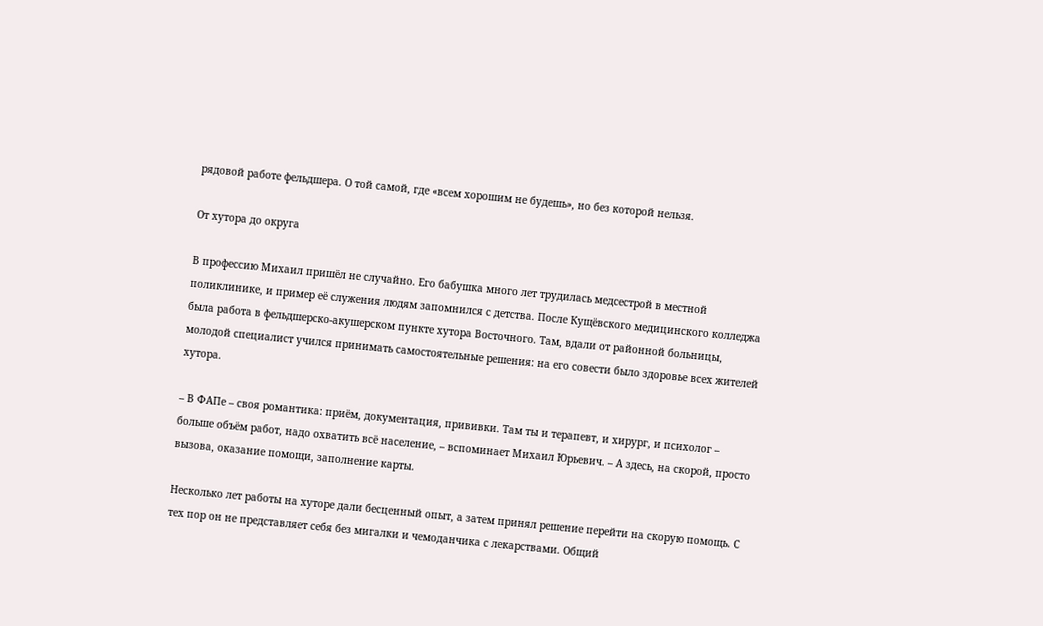рядовой работе фельдшера. О той самой, где «всем хорошим не будешь», но без которой нельзя.

От хутора до округа

В профессию Михаил пришёл не случайно. Его бабушка много лет трудилась медсестрой в местной поликлинике, и пример её служения людям запомнился с детства. После Кущёвского медицинского колледжа была работа в фельдшерско-акушерском пункте хутора Восточного. Там, вдали от районной больницы, молодой специалист учился принимать самостоятельные решения: на его совести было здоровье всех жителей хутора.

– В ФАПе – своя романтика: приём, документация, прививки. Там ты и терапевт, и хирург, и психолог – больше объём работ, надо охватить всё население, – вспоминает Михаил Юрьевич. – А здесь, на скорой, просто вызова, оказание помощи, заполнение карты.

Несколько лет работы на хуторе дали бесценный опыт, а затем принял решение перейти на скорую помощь. С тех пор он не представляет себя без мигалки и чемоданчика с лекарствами. Общий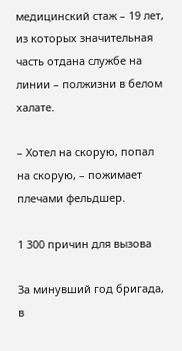медицинский стаж – 19 лет, из которых значительная часть отдана службе на линии – полжизни в белом халате.

– Хотел на скорую, попал на скорую, – пожимает плечами фельдшер.

1 300 причин для вызова

За минувший год бригада, в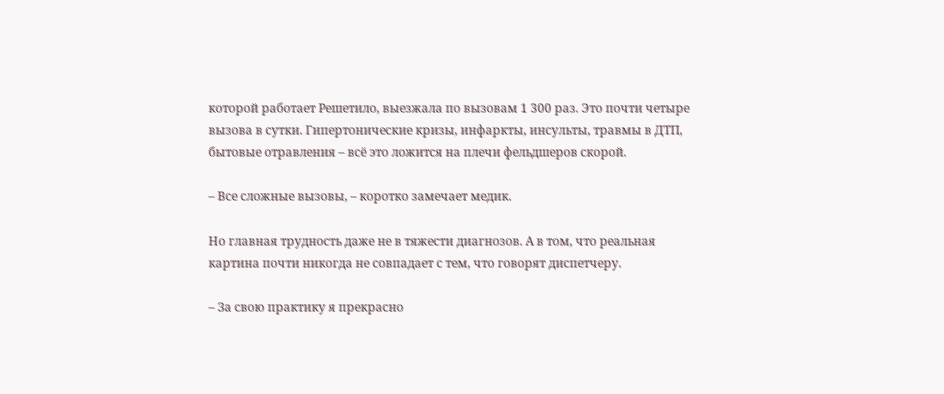которой работает Решетило, выезжала по вызовам 1 300 раз. Это почти четыре вызова в сутки. Гипертонические кризы, инфаркты, инсульты, травмы в ДТП, бытовые отравления – всё это ложится на плечи фельдшеров скорой.

– Все сложные вызовы, – коротко замечает медик.

Но главная трудность даже не в тяжести диагнозов. А в том, что реальная картина почти никогда не совпадает с тем, что говорят диспетчеру.

– За свою практику я прекрасно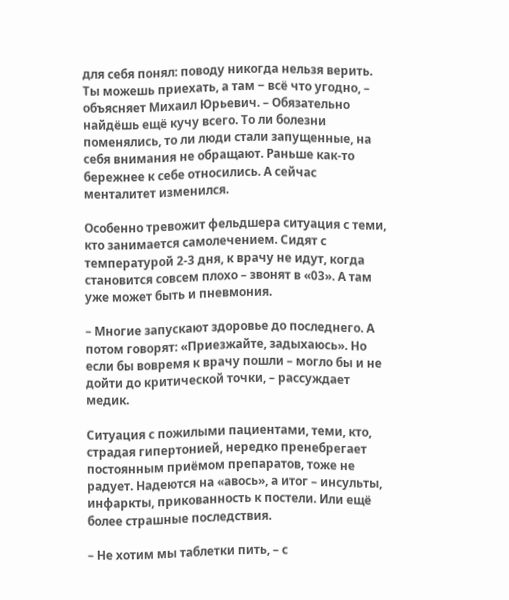для себя понял: поводу никогда нельзя верить. Ты можешь приехать, а там ‒ всё что угодно, – объясняет Михаил Юрьевич. – Обязательно найдёшь ещё кучу всего. То ли болезни поменялись, то ли люди стали запущенные, на себя внимания не обращают. Раньше как-то бережнее к себе относились. А сейчас менталитет изменился.

Особенно тревожит фельдшера ситуация с теми, кто занимается самолечением. Сидят с температурой 2-3 дня, к врачу не идут, когда становится совсем плохо – звонят в «03». А там уже может быть и пневмония.

– Многие запускают здоровье до последнего. А потом говорят: «Приезжайте, задыхаюсь». Но если бы вовремя к врачу пошли – могло бы и не дойти до критической точки, – рассуждает медик.

Ситуация с пожилыми пациентами, теми, кто, страдая гипертонией, нередко пренебрегает постоянным приёмом препаратов, тоже не радует. Надеются на «авось», а итог – инсульты, инфаркты, прикованность к постели. Или ещё более страшные последствия.

– Не хотим мы таблетки пить, – с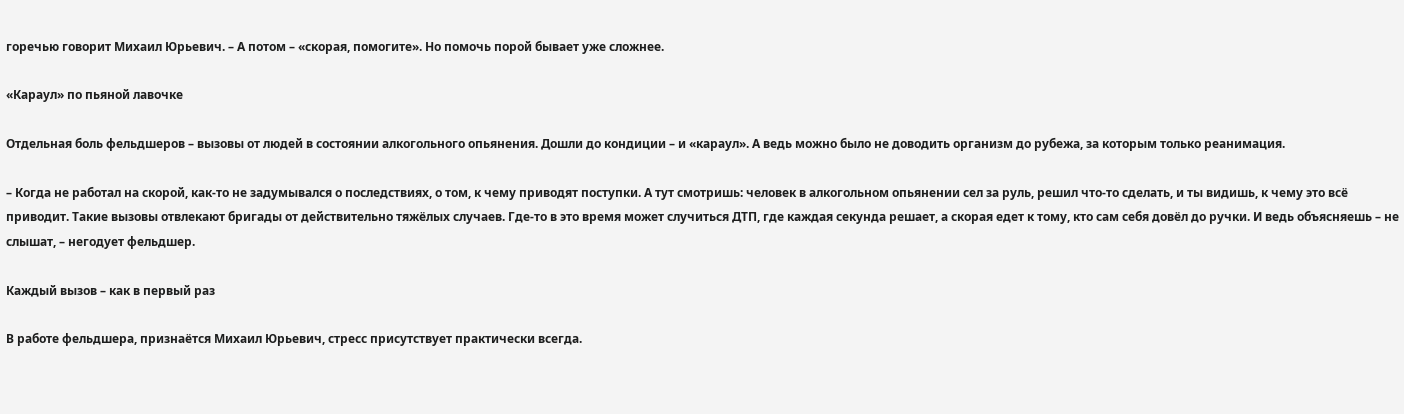горечью говорит Михаил Юрьевич. – А потом – «скорая, помогите». Но помочь порой бывает уже сложнее.

«Караул» по пьяной лавочке

Отдельная боль фельдшеров – вызовы от людей в состоянии алкогольного опьянения. Дошли до кондиции – и «караул». А ведь можно было не доводить организм до рубежа, за которым только реанимация.

– Когда не работал на скорой, как-то не задумывался о последствиях, о том, к чему приводят поступки. А тут смотришь: человек в алкогольном опьянении сел за руль, решил что-то сделать, и ты видишь, к чему это всё приводит. Такие вызовы отвлекают бригады от действительно тяжёлых случаев. Где-то в это время может случиться ДТП, где каждая секунда решает, а скорая едет к тому, кто сам себя довёл до ручки. И ведь объясняешь – не слышат, – негодует фельдшер.

Каждый вызов – как в первый раз

В работе фельдшера, признаётся Михаил Юрьевич, стресс присутствует практически всегда.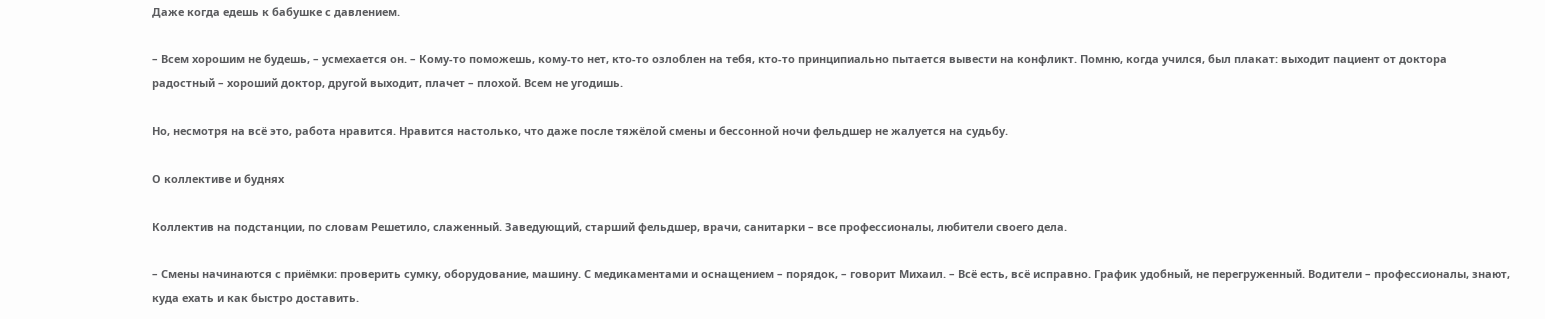Даже когда едешь к бабушке с давлением.

– Всем хорошим не будешь, – усмехается он. – Кому-то поможешь, кому-то нет, кто-то озлоблен на тебя, кто-то принципиально пытается вывести на конфликт. Помню, когда учился, был плакат: выходит пациент от доктора радостный – хороший доктор, другой выходит, плачет – плохой. Всем не угодишь.

Но, несмотря на всё это, работа нравится. Нравится настолько, что даже после тяжёлой смены и бессонной ночи фельдшер не жалуется на судьбу.

О коллективе и буднях

Коллектив на подстанции, по словам Решетило, слаженный. Заведующий, старший фельдшер, врачи, санитарки – все профессионалы, любители своего дела.

– Смены начинаются с приёмки: проверить сумку, оборудование, машину. С медикаментами и оснащением – порядок, – говорит Михаил. – Всё есть, всё исправно. График удобный, не перегруженный. Водители – профессионалы, знают, куда ехать и как быстро доставить.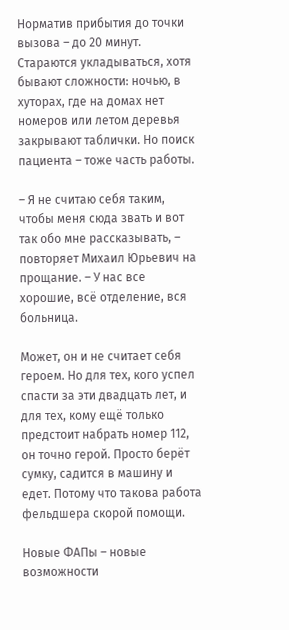Норматив прибытия до точки вызова – до 20 минут. Стараются укладываться, хотя бывают сложности: ночью, в хуторах, где на домах нет номеров или летом деревья закрывают таблички. Но поиск пациента – тоже часть работы.

– Я не считаю себя таким, чтобы меня сюда звать и вот так обо мне рассказывать, – повторяет Михаил Юрьевич на прощание. – У нас все хорошие, всё отделение, вся больница.

Может, он и не считает себя героем. Но для тех, кого успел спасти за эти двадцать лет, и для тех, кому ещё только предстоит набрать номер 112, он точно герой. Просто берёт сумку, садится в машину и едет. Потому что такова работа фельдшера скорой помощи.

Новые ФАПы – новые возможности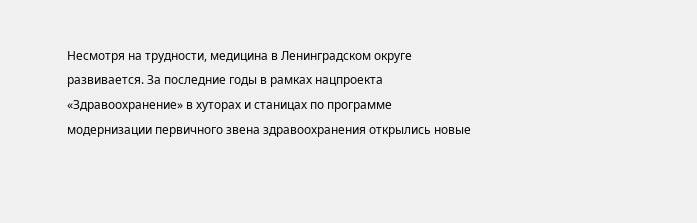Несмотря на трудности, медицина в Ленинградском округе развивается. За последние годы в рамках нацпроекта «Здравоохранение» в хуторах и станицах по программе модернизации первичного звена здравоохранения открылись новые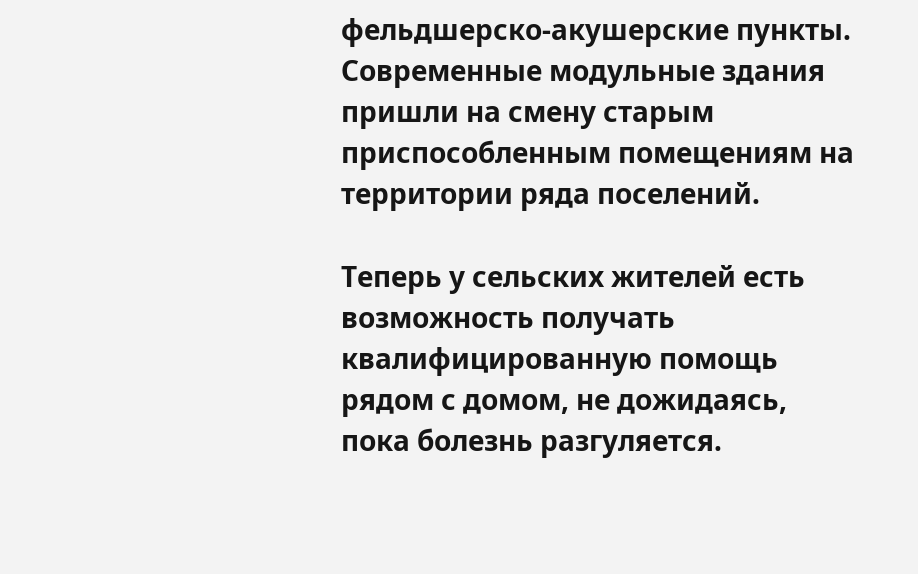фельдшерско-акушерские пункты. Современные модульные здания пришли на смену старым приспособленным помещениям на территории ряда поселений.

Теперь у сельских жителей есть возможность получать квалифицированную помощь рядом с домом, не дожидаясь, пока болезнь разгуляется.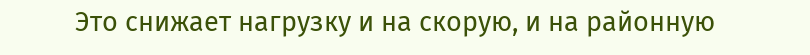Это снижает нагрузку и на скорую, и на районную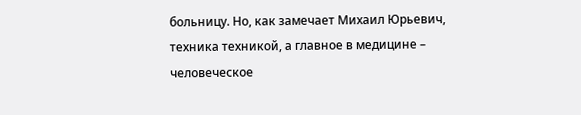больницу. Но, как замечает Михаил Юрьевич, техника техникой, а главное в медицине – человеческое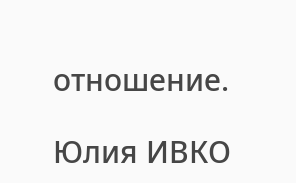отношение.

Юлия ИВКО